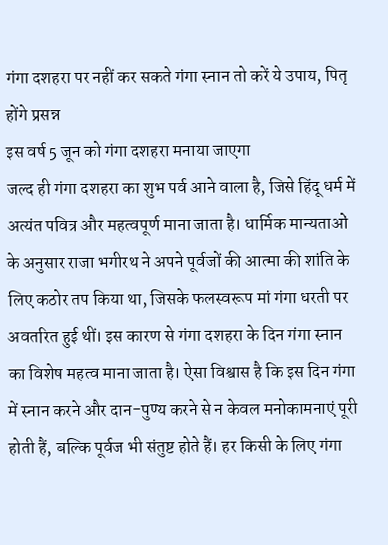गंगा दशहरा पर नहीं कर सकते गंगा स्नान तो करें ये उपाय, पितृ होंगे प्रसन्न
इस वर्ष 5 जून को गंगा दशहरा मनाया जाएगा
जल्द ही गंगा दशहरा का शुभ पर्व आने वाला है, जिसे हिंदू धर्म में अत्यंत पवित्र और महत्वपूर्ण माना जाता है। धार्मिक मान्यताओं के अनुसार राजा भगीरथ ने अपने पूर्वजों की आत्मा की शांति के लिए कठोर तप किया था, जिसके फलस्वरूप मां गंगा धरती पर अवतरित हुई थीं। इस कारण से गंगा दशहरा के दिन गंगा स्नान का विशेष महत्व माना जाता है। ऐसा विश्वास है कि इस दिन गंगा में स्नान करने और दान-पुण्य करने से न केवल मनोकामनाएं पूरी होती हैं, बल्कि पूर्वज भी संतुष्ट होते हैं। हर किसी के लिए गंगा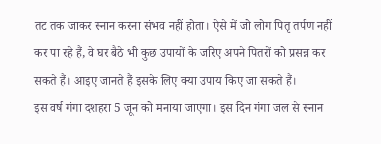तट तक जाकर स्नान करना संभव नहीं होता। ऐसे में जो लोग पितृ तर्पण नहीं कर पा रहे हैं, वे घर बैठे भी कुछ उपायों के जरिए अपने पितरों को प्रसन्न कर सकते हैं। आइए जानते हैं इसके लिए क्या उपाय किए जा सकते हैं।
इस वर्ष गंगा दशहरा 5 जून को मनाया जाएगा। इस दिन गंगा जल से स्नान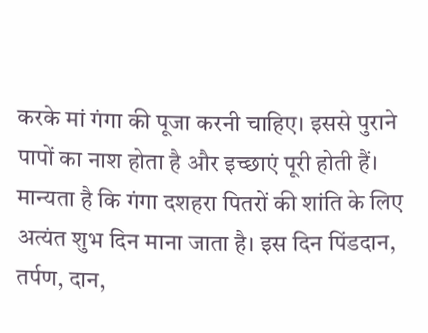करके मां गंगा की पूजा करनी चाहिए। इससे पुराने पापों का नाश होता है और इच्छाएं पूरी होती हैं। मान्यता है कि गंगा दशहरा पितरों की शांति के लिए अत्यंत शुभ दिन माना जाता है। इस दिन पिंडदान, तर्पण, दान,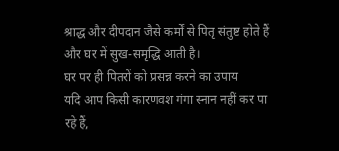श्राद्ध और दीपदान जैसे कर्मों से पितृ संतुष्ट होते हैं और घर में सुख-समृद्धि आती है।
घर पर ही पितरों को प्रसन्न करने का उपाय
यदि आप किसी कारणवश गंगा स्नान नहीं कर पा रहे हैं,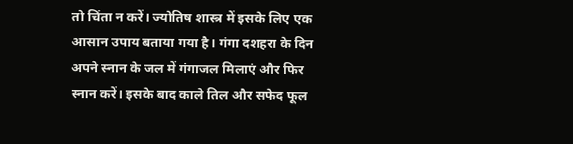तो चिंता न करें। ज्योतिष शास्त्र में इसके लिए एक आसान उपाय बताया गया है। गंगा दशहरा के दिन अपने स्नान के जल में गंगाजल मिलाएं और फिर स्नान करें। इसके बाद काले तिल और सफेद फूल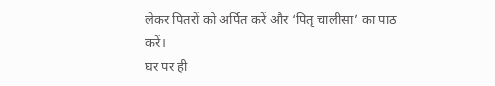लेकर पितरों को अर्पित करें और ‘पितृ चालीसा’ का पाठ करें।
घर पर ही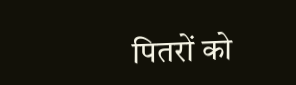पितरों को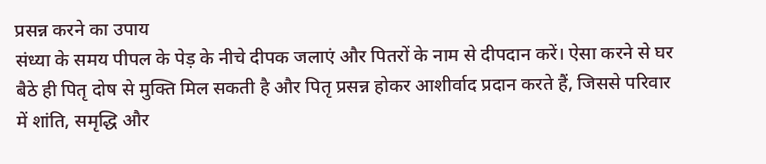प्रसन्न करने का उपाय
संध्या के समय पीपल के पेड़ के नीचे दीपक जलाएं और पितरों के नाम से दीपदान करें। ऐसा करने से घर बैठे ही पितृ दोष से मुक्ति मिल सकती है और पितृ प्रसन्न होकर आशीर्वाद प्रदान करते हैं, जिससे परिवार में शांति, समृद्धि और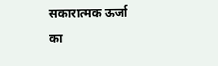सकारात्मक ऊर्जा का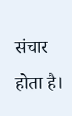संचार होता है।